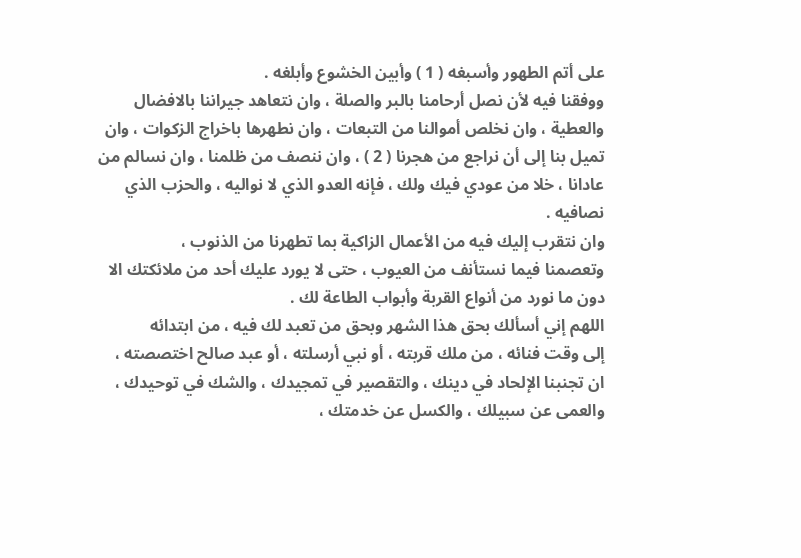على أتم الطهور وأسبغه ( 1 ) وأبين الخشوع وأبلغه .
ووفقنا فيه لأن نصل أرحامنا بالبر والصلة ، وان نتعاهد جيراننا بالافضال
والعطية ، وان نخلص أموالنا من التبعات ، وان نطهرها باخراج الزكوات ، وان
تميل بنا إلى أن نراجع من هجرنا ( 2 ) ، وان ننصف من ظلمنا ، وان نسالم من
عادانا ، خلا من عودي فيك ولك ، فإنه العدو الذي لا نواليه ، والحزب الذي
نصافيه .
وان نتقرب إليك فيه من الأعمال الزاكية بما تطهرنا من الذنوب ،
وتعصمنا فيما نستأنف من العيوب ، حتى لا يورد عليك أحد من ملائكتك الا
دون ما نورد من أنواع القربة وأبواب الطاعة لك .
اللهم إني أسألك بحق هذا الشهر وبحق من تعبد لك فيه ، من ابتدائه
إلى وقت فنائه ، من ملك قربته ، أو نبي أرسلته ، أو عبد صالح اختصصته ،
ان تجنبنا الإلحاد في دينك ، والتقصير في تمجيدك ، والشك في توحيدك ،
والعمى عن سبيلك ، والكسل عن خدمتك ،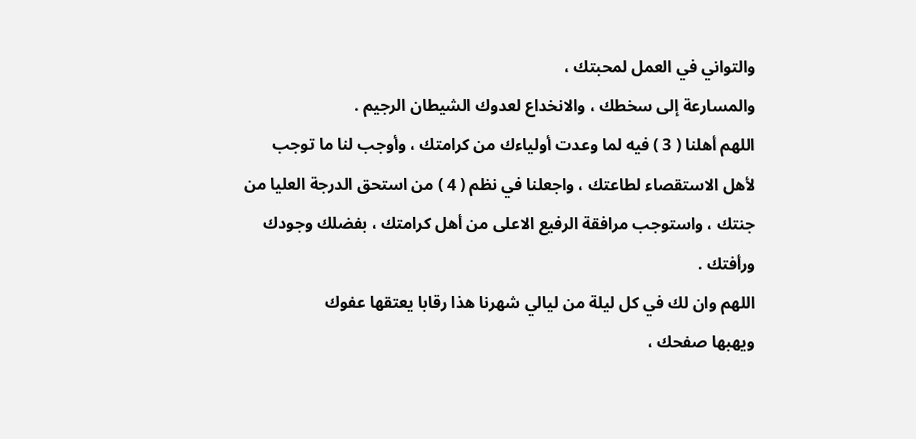والتواني في العمل لمحبتك ،
والمسارعة إلى سخطك ، والانخداع لعدوك الشيطان الرجيم .
اللهم أهلنا ( 3 ) فيه لما وعدت أولياءك من كرامتك ، وأوجب لنا ما توجب
لأهل الاستقصاء لطاعتك ، واجعلنا في نظم ( 4 ) من استحق الدرجة العليا من
جنتك ، واستوجب مرافقة الرفيع الاعلى من أهل كرامتك ، بفضلك وجودك
ورأفتك .
اللهم وان لك في كل ليلة من ليالي شهرنا هذا رقابا يعتقها عفوك
ويهبها صفحك ،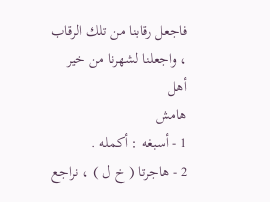فاجعل رقابنا من تلك الرقاب ، واجعلنا لشهرنا من خير أهل
هامش
1 - أسبغه : أكمله .
2 - هاجرتا ( خ ل ) ، نراجع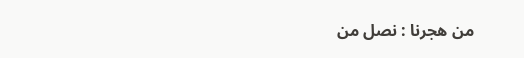من هجرنا : نصل من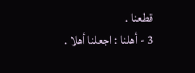قطعنا .
3 - أهلنا : اجعلنا أهلا .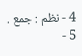4 - نظم : جمع .
5 -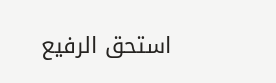استحق الرفيع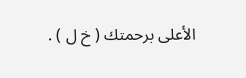الأعلى برحمتك ( خ ل ) .